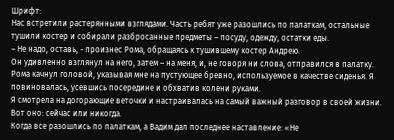Шрифт:
Нас встретили растерянными взглядами. Часть ребят уже разошлись по палаткам, остальные тушили костер и собирали разбросанные предметы – посуду, одежду, остатки еды.
– Не надо, оставь, - произнес Рома, обращаясь к тушившему костер Андрею.
Он удивленно взглянул на него, затем – на меня, и, не говоря ни слова, отправился в палатку. Рома качнул головой, указывая мне на пустующее бревно, используемое в качестве сиденья. Я повиновалась, усевшись посередине и обхватив колени руками.
Я смотрела на догорающие веточки и настраивалась на самый важный разговор в своей жизни. Вот оно: сейчас или никогда.
Когда все разошлись по палаткам, а Вадим дал последнее наставление: «Не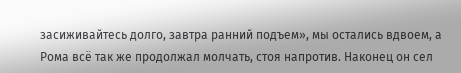засиживайтесь долго, завтра ранний подъем», мы остались вдвоем, а Рома всё так же продолжал молчать, стоя напротив. Наконец он сел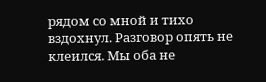рядом со мной и тихо вздохнул. Разговор опять не клеился. Мы оба не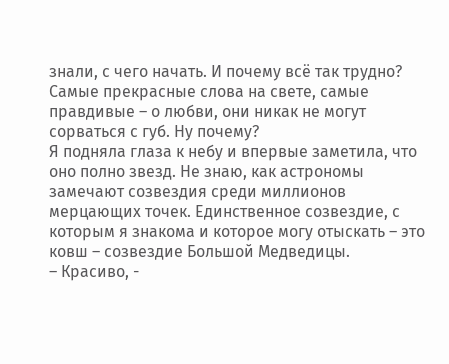знали, с чего начать. И почему всё так трудно? Самые прекрасные слова на свете, самые правдивые – о любви, они никак не могут сорваться с губ. Ну почему?
Я подняла глаза к небу и впервые заметила, что оно полно звезд. Не знаю, как астрономы замечают созвездия среди миллионов мерцающих точек. Единственное созвездие, с которым я знакома и которое могу отыскать – это ковш – созвездие Большой Медведицы.
– Красиво, -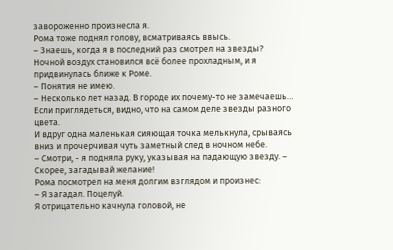завороженно произнесла я.
Рома тоже поднял голову, всматриваясь ввысь.
– Знаешь, когда я в последний раз смотрел на звезды?
Ночной воздух становился всё более прохладным, и я придвинулась ближе к Роме.
– Понятия не имею.
– Несколько лет назад. В городе их почему-то не замечаешь… Если приглядеться, видно, что на самом деле звезды разного цвета.
И вдруг одна маленькая сияющая точка мелькнула, срываясь вниз и прочерчивая чуть заметный след в ночном небе.
– Смотри, - я подняла руку, указывая на падающую звезду. – Скорее, загадывай желание!
Рома посмотрел на меня долгим взглядом и произнес:
– Я загадал. Поцелуй.
Я отрицательно качнула головой, не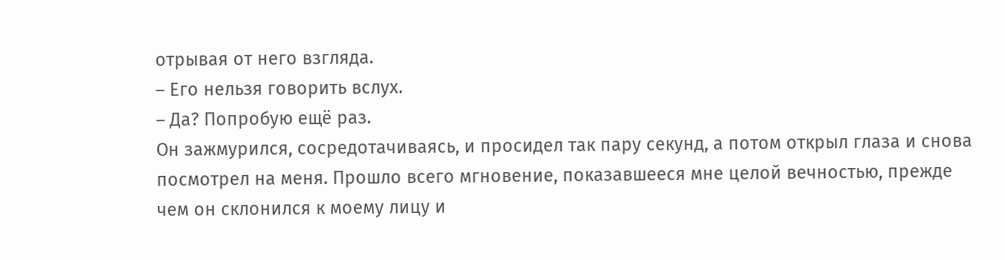отрывая от него взгляда.
– Его нельзя говорить вслух.
– Да? Попробую ещё раз.
Он зажмурился, сосредотачиваясь, и просидел так пару секунд, а потом открыл глаза и снова посмотрел на меня. Прошло всего мгновение, показавшееся мне целой вечностью, прежде чем он склонился к моему лицу и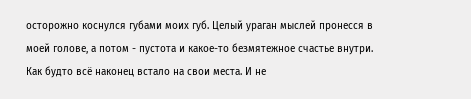осторожно коснулся губами моих губ. Целый ураган мыслей пронесся в моей голове, а потом - пустота и какое-то безмятежное счастье внутри. Как будто всё наконец встало на свои места. И не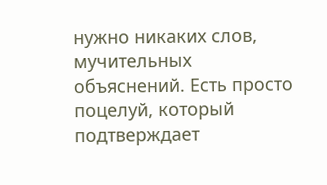нужно никаких слов, мучительных объяснений. Есть просто поцелуй, который подтверждает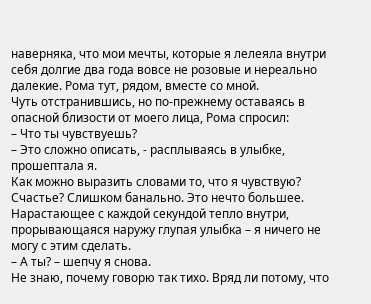наверняка, что мои мечты, которые я лелеяла внутри себя долгие два года вовсе не розовые и нереально далекие. Рома тут, рядом, вместе со мной.
Чуть отстранившись, но по-прежнему оставаясь в опасной близости от моего лица, Рома спросил:
– Что ты чувствуешь?
– Это сложно описать, - расплываясь в улыбке, прошептала я.
Как можно выразить словами то, что я чувствую? Счастье? Слишком банально. Это нечто большее. Нарастающее с каждой секундой тепло внутри, прорывающаяся наружу глупая улыбка – я ничего не могу с этим сделать.
– А ты? – шепчу я снова.
Не знаю, почему говорю так тихо. Вряд ли потому, что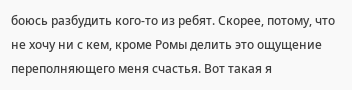боюсь разбудить кого-то из ребят. Скорее, потому, что не хочу ни с кем, кроме Ромы делить это ощущение переполняющего меня счастья. Вот такая я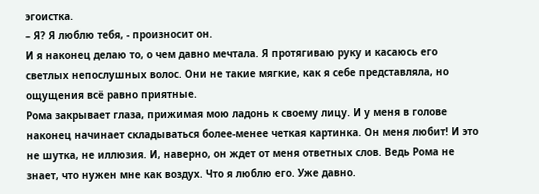эгоистка.
– Я? Я люблю тебя, - произносит он.
И я наконец делаю то, о чем давно мечтала. Я протягиваю руку и касаюсь его светлых непослушных волос. Они не такие мягкие, как я себе представляла, но ощущения всё равно приятные.
Рома закрывает глаза, прижимая мою ладонь к своему лицу. И у меня в голове наконец начинает складываться более-менее четкая картинка. Он меня любит! И это не шутка, не иллюзия. И, наверно, он ждет от меня ответных слов. Ведь Рома не знает, что нужен мне как воздух. Что я люблю его. Уже давно.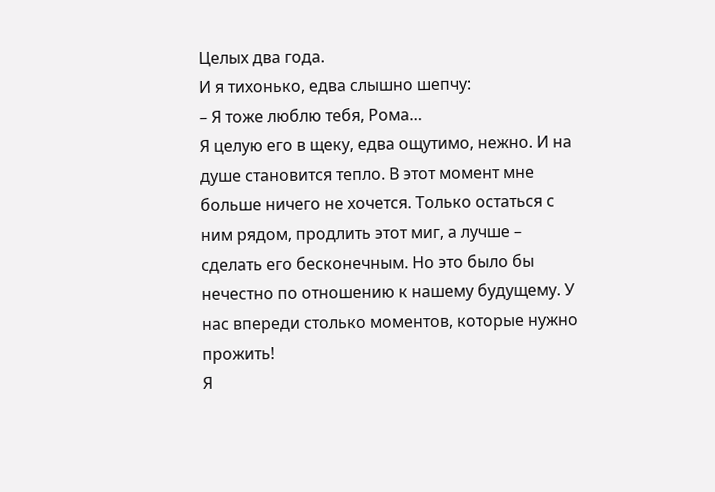Целых два года.
И я тихонько, едва слышно шепчу:
– Я тоже люблю тебя, Рома…
Я целую его в щеку, едва ощутимо, нежно. И на душе становится тепло. В этот момент мне больше ничего не хочется. Только остаться с ним рядом, продлить этот миг, а лучше – сделать его бесконечным. Но это было бы нечестно по отношению к нашему будущему. У нас впереди столько моментов, которые нужно прожить!
Я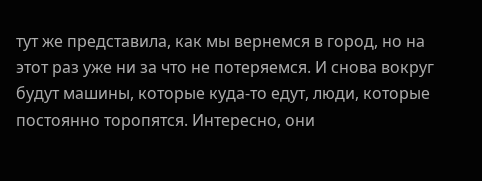тут же представила, как мы вернемся в город, но на этот раз уже ни за что не потеряемся. И снова вокруг будут машины, которые куда-то едут, люди, которые постоянно торопятся. Интересно, они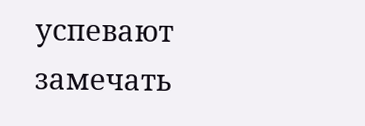успевают замечать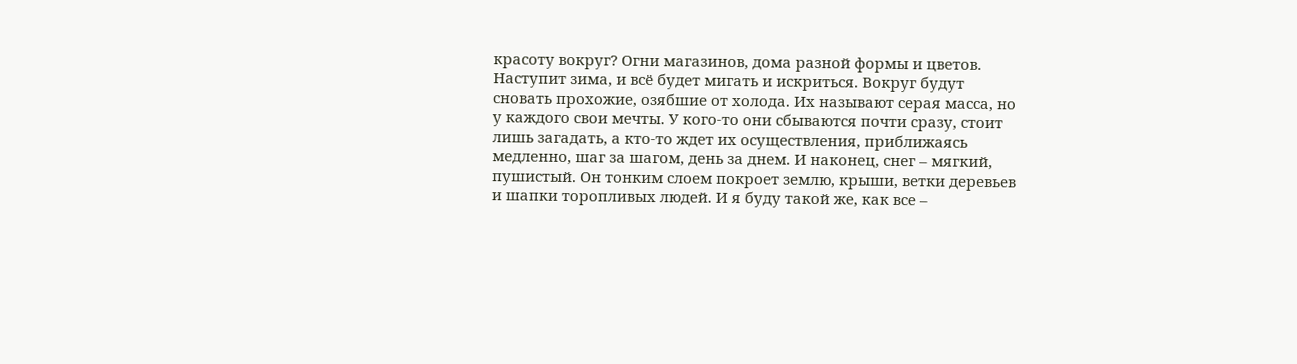красоту вокруг? Огни магазинов, дома разной формы и цветов. Наступит зима, и всё будет мигать и искриться. Вокруг будут сновать прохожие, озябшие от холода. Их называют серая масса, но у каждого свои мечты. У кого-то они сбываются почти сразу, стоит лишь загадать, а кто-то ждет их осуществления, приближаясь медленно, шаг за шагом, день за днем. И наконец, снег – мягкий, пушистый. Он тонким слоем покроет землю, крыши, ветки деревьев и шапки торопливых людей. И я буду такой же, как все –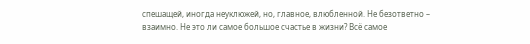спешащей, иногда неуклюжей, но, главное, влюбленной. Не безответно – взаимно. Не это ли самое большое счастье в жизни? Всё самое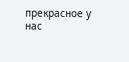прекрасное у нас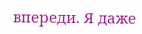впереди. Я даже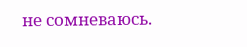не сомневаюсь.